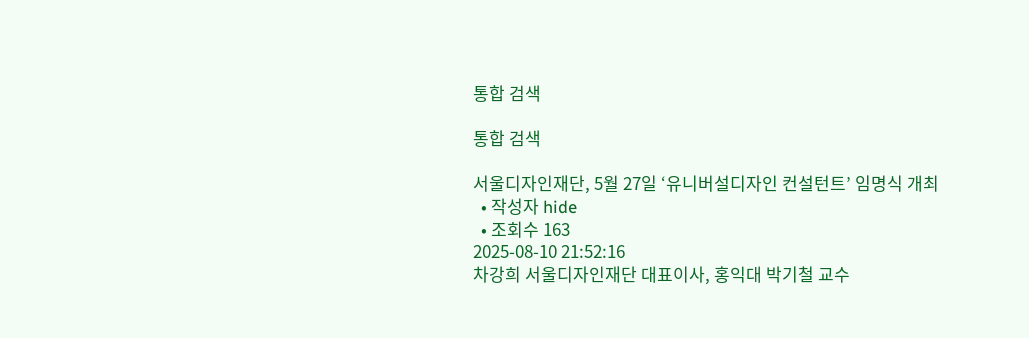통합 검색

통합 검색

서울디자인재단, 5월 27일 ‘유니버설디자인 컨설턴트’ 임명식 개최
  • 작성자 hide
  • 조회수 163
2025-08-10 21:52:16
차강희 서울디자인재단 대표이사, 홍익대 박기철 교수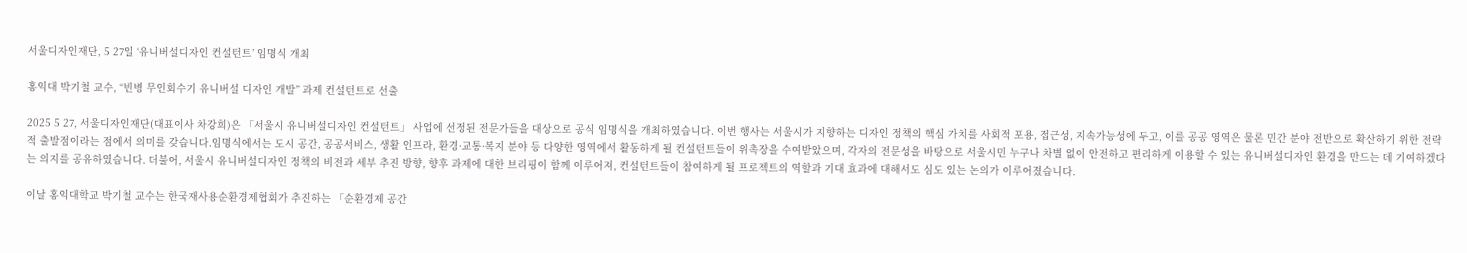서울디자인재단, 5 27일 ‘유니버설디자인 컨설턴트’ 임명식 개최

홍익대 박기철 교수, “빈병 무인회수기 유니버설 디자인 개발” 과제 컨설턴트로 선출

2025 5 27, 서울디자인재단(대표이사 차강희)은 「서울시 유니버설디자인 컨설턴트」 사업에 선정된 전문가들을 대상으로 공식 임명식을 개최하였습니다. 이번 행사는 서울시가 지향하는 디자인 정책의 핵심 가치를 사회적 포용, 접근성, 지속가능성에 두고, 이를 공공 영역은 물론 민간 분야 전반으로 확산하기 위한 전략적 출발점이라는 점에서 의미를 갖습니다.임명식에서는 도시 공간, 공공서비스, 생활 인프라, 환경·교통·복지 분야 등 다양한 영역에서 활동하게 될 컨설턴트들이 위촉장을 수여받았으며, 각자의 전문성을 바탕으로 서울시민 누구나 차별 없이 안전하고 편리하게 이용할 수 있는 유니버설디자인 환경을 만드는 데 기여하겠다는 의지를 공유하였습니다. 더불어, 서울시 유니버설디자인 정책의 비전과 세부 추진 방향, 향후 과제에 대한 브리핑이 함께 이루어져, 컨설턴트들이 참여하게 될 프로젝트의 역할과 기대 효과에 대해서도 심도 있는 논의가 이루어졌습니다.

이날 홍익대학교 박기철 교수는 한국재사용순환경제협회가 추진하는 「순환경제 공간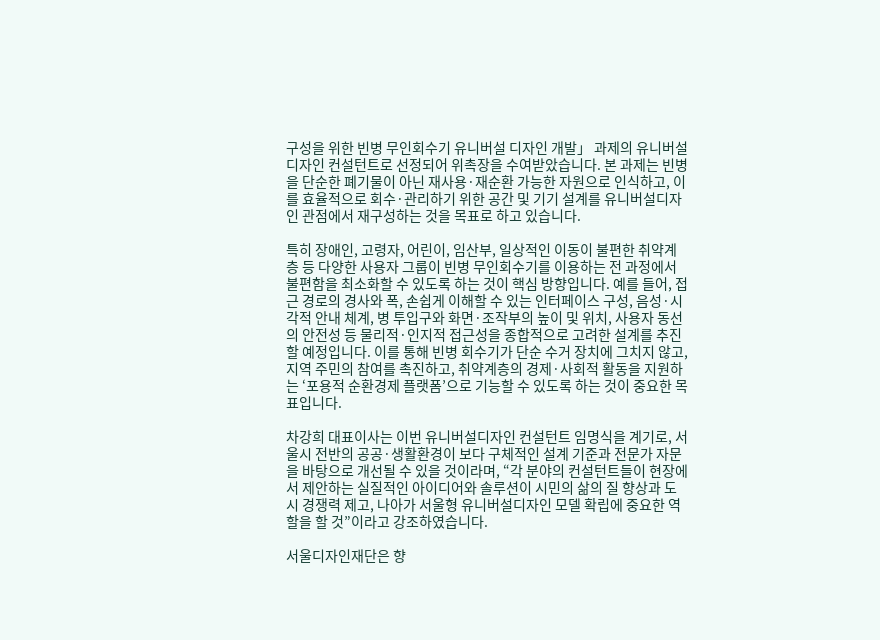구성을 위한 빈병 무인회수기 유니버설 디자인 개발」 과제의 유니버설디자인 컨설턴트로 선정되어 위촉장을 수여받았습니다. 본 과제는 빈병을 단순한 폐기물이 아닌 재사용·재순환 가능한 자원으로 인식하고, 이를 효율적으로 회수·관리하기 위한 공간 및 기기 설계를 유니버설디자인 관점에서 재구성하는 것을 목표로 하고 있습니다.

특히 장애인, 고령자, 어린이, 임산부, 일상적인 이동이 불편한 취약계층 등 다양한 사용자 그룹이 빈병 무인회수기를 이용하는 전 과정에서 불편함을 최소화할 수 있도록 하는 것이 핵심 방향입니다. 예를 들어, 접근 경로의 경사와 폭, 손쉽게 이해할 수 있는 인터페이스 구성, 음성·시각적 안내 체계, 병 투입구와 화면·조작부의 높이 및 위치, 사용자 동선의 안전성 등 물리적·인지적 접근성을 종합적으로 고려한 설계를 추진할 예정입니다. 이를 통해 빈병 회수기가 단순 수거 장치에 그치지 않고, 지역 주민의 참여를 촉진하고, 취약계층의 경제·사회적 활동을 지원하는 ‘포용적 순환경제 플랫폼’으로 기능할 수 있도록 하는 것이 중요한 목표입니다.

차강희 대표이사는 이번 유니버설디자인 컨설턴트 임명식을 계기로, 서울시 전반의 공공·생활환경이 보다 구체적인 설계 기준과 전문가 자문을 바탕으로 개선될 수 있을 것이라며, “각 분야의 컨설턴트들이 현장에서 제안하는 실질적인 아이디어와 솔루션이 시민의 삶의 질 향상과 도시 경쟁력 제고, 나아가 서울형 유니버설디자인 모델 확립에 중요한 역할을 할 것”이라고 강조하였습니다.

서울디자인재단은 향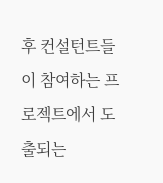후 컨설턴트들이 참여하는 프로젝트에서 도출되는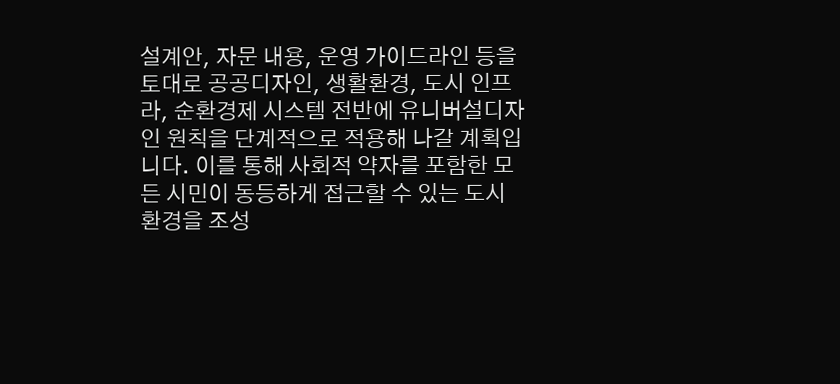설계안, 자문 내용, 운영 가이드라인 등을 토대로 공공디자인, 생활환경, 도시 인프라, 순환경제 시스템 전반에 유니버설디자인 원칙을 단계적으로 적용해 나갈 계획입니다. 이를 통해 사회적 약자를 포함한 모든 시민이 동등하게 접근할 수 있는 도시 환경을 조성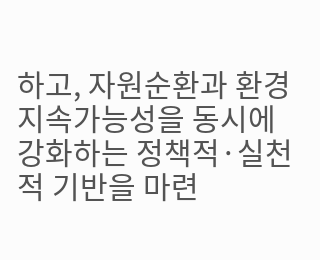하고, 자원순환과 환경 지속가능성을 동시에 강화하는 정책적·실천적 기반을 마련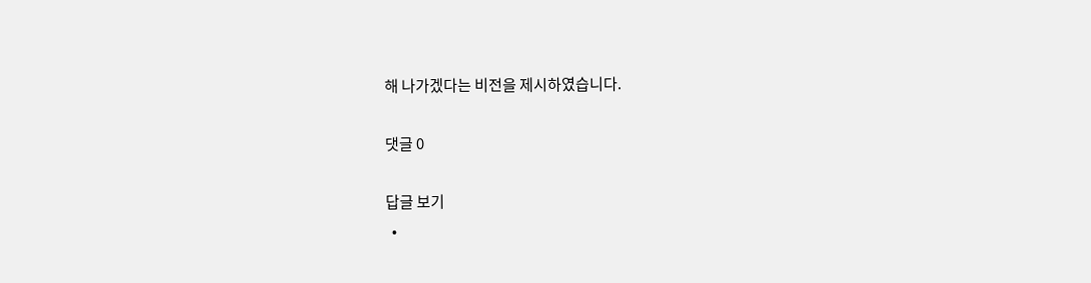해 나가겠다는 비전을 제시하였습니다.

댓글 0

답글 보기
  •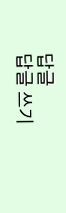답글
답글 쓰기